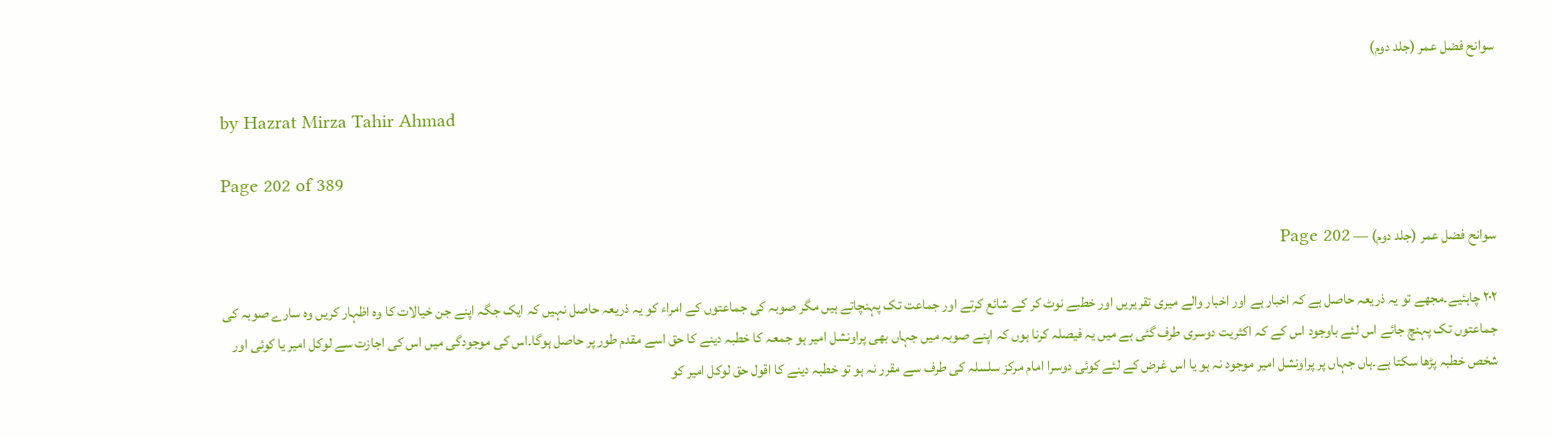سوانح فضل عمر (جلد دوم)

by Hazrat Mirza Tahir Ahmad

Page 202 of 389

سوانح فضل عمر (جلد دوم) — Page 202

٢٠٢ چاہئیے۔مجھے تو یہ ذریعہ حاصل ہے کہ اخبار ہے اور اخبار والے میری تقریریں اور خطبے نوٹ کر کے شائع کرتے اور جماعت تک پہنچاتے ہیں مگر صوبہ کی جماعتوں کے امراء کو یہ ذریعہ حاصل نہیں کہ ایک جگہ اپنے جن خیالات کا وہ اظہار کریں وہ سارے صوبہ کی جماعتوں تک پہنچ جائے اس لئے باوجود اس کے کہ اکثریت دوسری طرف گئی ہے میں یہ فیصلہ کرنا ہوں کہ اپنے صوبہ میں جہاں بھی پراونشل امیر ہو جمعہ کا خطبہ دینے کا حق اسے مقدم طور پر حاصل ہوگا۔اس کی موجودگی میں اس کی اجازت سے لوکل امیر یا کوئی اور شخص خطبہ پڑھا سکتا ہے۔ہاں جہاں پر پراونشل امیر موجود نہ ہو یا اس غرض کے لئے کوئی دوسرا امام مرکز سلسلہ کی طرف سے مقرر نہ ہو تو خطبہ دینے کا اقول حق لوکل امیر کو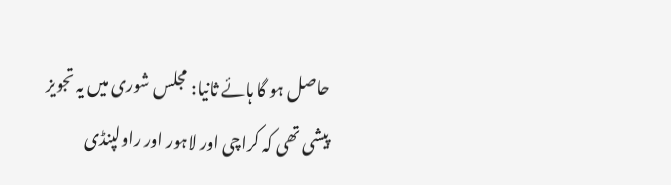حاصل ہو گا ہائے ثانیا: مجلس شوری میں یہ تجویز پیشی تھی کہ کراچی اور لاہور اور راولپنڈی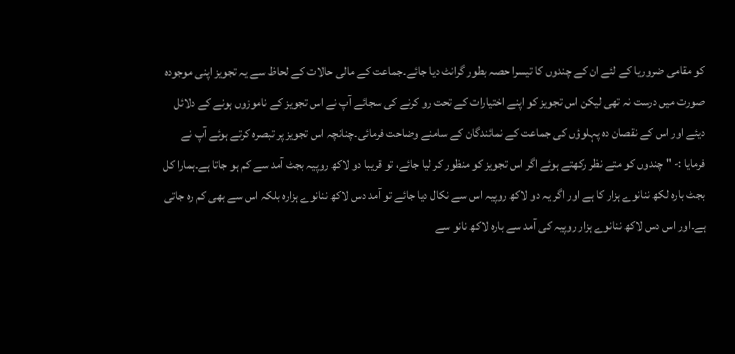کو مقامی ضروریا کے لئے ان کے چندوں کا تیسرا حصہ بطور گرانٹ دیا جائے۔جماعت کے مالی حالات کے لحاظ سے یہ تجویز اپنی موجودہ صورت میں درست نہ تھی لیکن اس تجویز کو اپنے اختیارات کے تحت رو کرنے کی سجائے آپ نے اس تجویز کے ناموزوں ہونے کے دلائل دیئے اور اس کے نقصان دہ پہلوؤں کی جماعت کے نمائندگان کے سامنے وضاحت فرمائی۔چنانچہ اس تجویز پر تبصرہ کرتے ہوئے آپ نے فرمایا :- " چندوں کو متے نظر رکھتے ہوئے اگر اس تجویز کو منظور کر لیا جائے، تو قریبا دو لاکھ روپیہ بجٹ آمد سے کم ہو جاتا ہے۔ہمارا کل بجٹ بارہ لکھ ننانوے ہزار کا ہے اور اگر یہ دو لاکھ روپیہ اس سے نکال دیا جائے تو آمد دس لاکھ ننانوے ہزارہ بلکہ اس سے بھی کم رہ جاتی ہے۔اور اس دس لاکھ ننانوے ہزار روپیہ کی آمد سے بارہ لاکھ نانو سے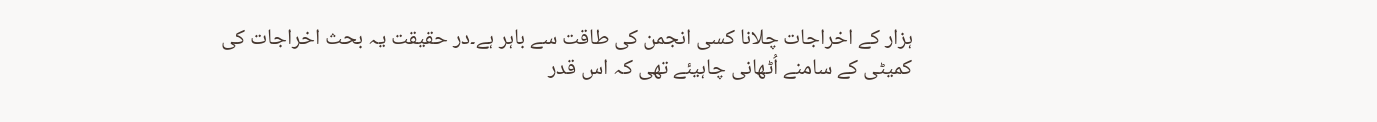ہزار کے اخراجات چلانا کسی انجمن کی طاقت سے باہر ہے۔در حقیقت یہ بحث اخراجات کی کمیٹی کے سامنے اُٹھانی چاہیئے تھی کہ اس قدر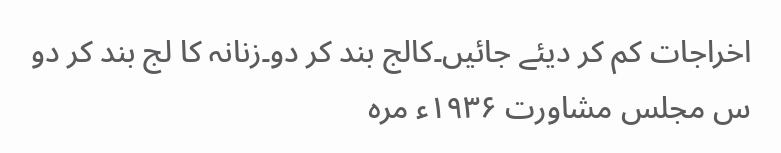اخراجات کم کر دیئے جائیں۔کالج بند کر دو۔زنانہ کا لج بند کر دو س مجلس مشاورت ۱۹۳۶ء مره